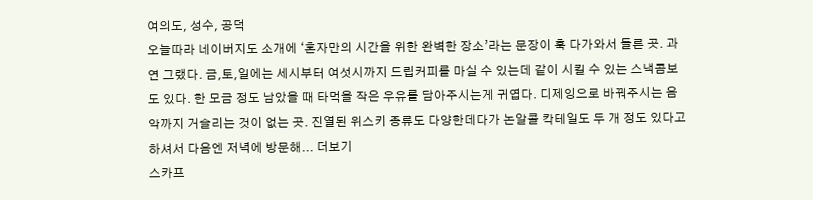여의도, 성수, 공덕
오늘따라 네이버지도 소개에 ‘혼자만의 시간을 위한 완벽한 장소’라는 문장이 훅 다가와서 들른 곳. 과연 그랬다. 금,토,일에는 세시부터 여섯시까지 드립커피를 마실 수 있는데 같이 시킬 수 있는 스낵콤보도 있다. 한 모금 정도 남았을 때 타먹을 작은 우유를 담아주시는게 귀엽다. 디제잉으로 바꿔주시는 음악까지 거슬리는 것이 없는 곳. 진열된 위스키 종류도 다양한데다가 논알콜 칵테일도 두 개 정도 있다고 하셔서 다음엔 저녁에 방문해... 더보기
스카프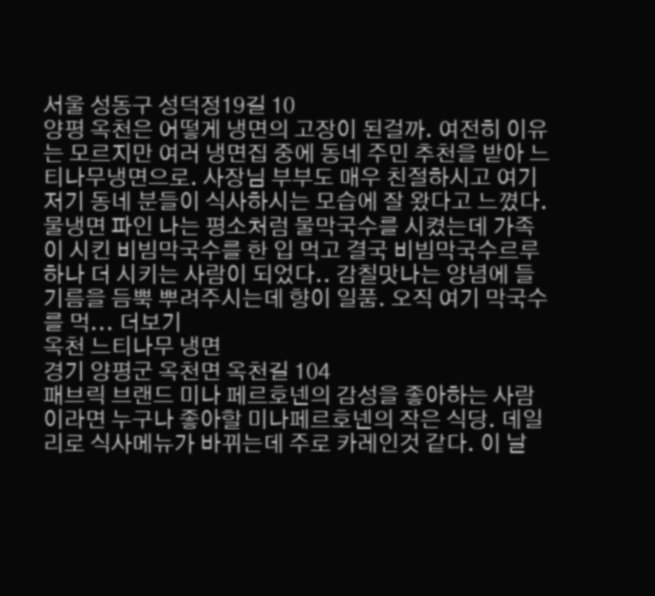서울 성동구 성덕정19길 10
양평 옥천은 어떻게 냉면의 고장이 된걸까. 여전히 이유는 모르지만 여러 냉면집 중에 동네 주민 추천을 받아 느티나무냉면으로. 사장님 부부도 매우 친절하시고 여기 저기 동네 분들이 식사하시는 모습에 잘 왔다고 느꼈다. 물냉면 파인 나는 평소처럼 물막국수를 시켰는데 가족이 시킨 비빔막국수를 한 입 먹고 결국 비빔막국수르루하나 더 시키는 사람이 되었다.. 감칠맛나는 양념에 들기름을 듬뿍 뿌려주시는데 향이 일품. 오직 여기 막국수를 먹... 더보기
옥천 느티나무 냉면
경기 양평군 옥천면 옥천길 104
패브릭 브랜드 미나 페르호넨의 감성을 좋아하는 사람이라면 누구나 좋아할 미나페르호넨의 작은 식당. 데일리로 식사메뉴가 바뀌는데 주로 카레인것 같다. 이 날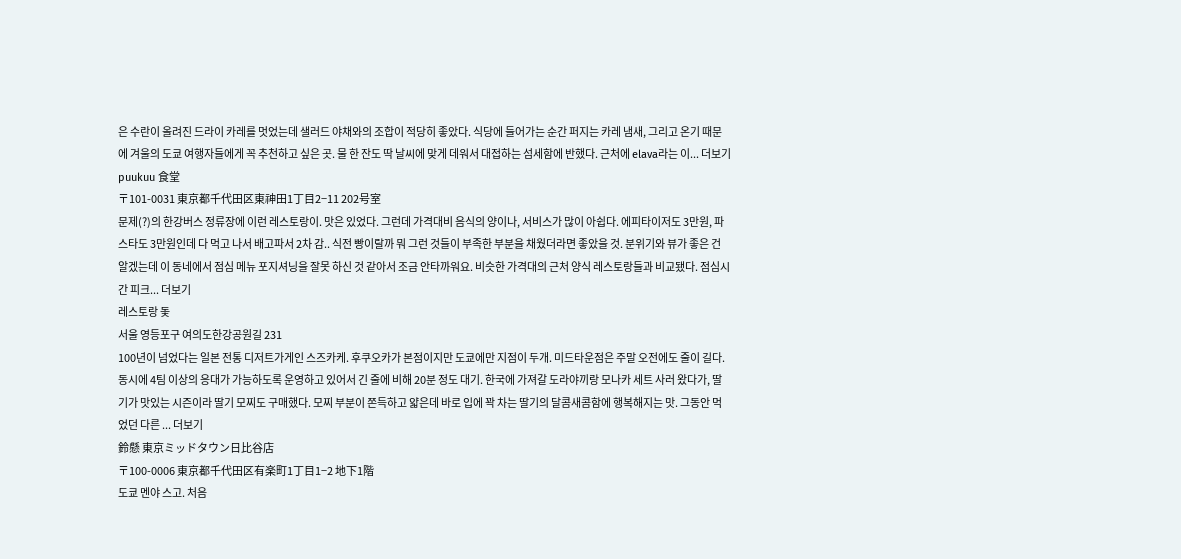은 수란이 올려진 드라이 카레를 멋었는데 샐러드 야채와의 조합이 적당히 좋았다. 식당에 들어가는 순간 퍼지는 카레 냄새, 그리고 온기 때문에 겨울의 도쿄 여행자들에게 꼭 추천하고 싶은 곳. 물 한 잔도 딱 날씨에 맞게 데워서 대접하는 섬세함에 반했다. 근처에 elava라는 이... 더보기
puukuu 食堂
〒101-0031 東京都千代田区東神田1丁目2−11 202号室
문제(?)의 한강버스 정류장에 이런 레스토랑이. 맛은 있었다. 그런데 가격대비 음식의 양이나, 서비스가 많이 아쉽다. 에피타이저도 3만원, 파스타도 3만원인데 다 먹고 나서 배고파서 2차 감.. 식전 빵이랄까 뭐 그런 것들이 부족한 부분을 채웠더라면 좋았을 것. 분위기와 뷰가 좋은 건 알겠는데 이 동네에서 점심 메뉴 포지셔닝을 잘못 하신 것 같아서 조금 안타까워요. 비슷한 가격대의 근처 양식 레스토랑들과 비교됐다. 점심시간 피크... 더보기
레스토랑 돛
서울 영등포구 여의도한강공원길 231
100년이 넘었다는 일본 전통 디저트가게인 스즈카케. 후쿠오카가 본점이지만 도쿄에만 지점이 두개. 미드타운점은 주말 오전에도 줄이 길다. 동시에 4팀 이상의 응대가 가능하도록 운영하고 있어서 긴 줄에 비해 20분 정도 대기. 한국에 가져갈 도라야끼랑 모나카 세트 사러 왔다가, 딸기가 맛있는 시즌이라 딸기 모찌도 구매했다. 모찌 부분이 쫀득하고 얇은데 바로 입에 꽉 차는 딸기의 달콤새콤함에 행복해지는 맛. 그동안 먹었던 다른 ... 더보기
鈴懸 東京ミッドタウン日比谷店
〒100-0006 東京都千代田区有楽町1丁目1−2 地下1階
도쿄 멘야 스고. 처음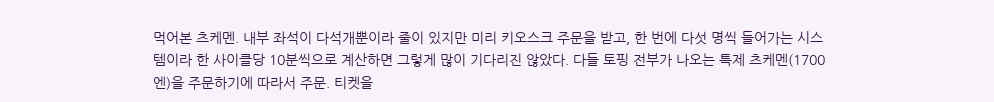먹어본 츠케멘. 내부 좌석이 다석개뿐이라 줄이 있지만 미리 키오스크 주문을 받고, 한 번에 다섯 명씩 들어가는 시스템이라 한 사이클당 10분씩으로 계산하면 그렇게 많이 기다리진 않았다. 다들 토핑 전부가 나오는 특제 츠케멘(1700엔)을 주문하기에 따라서 주문. 티켓을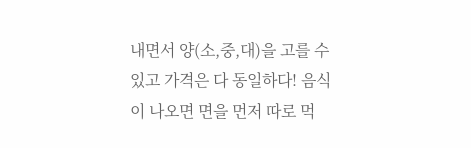내면서 양(소,중,대)을 고를 수 있고 가격은 다 동일하다! 음식이 나오면 면을 먼저 따로 먹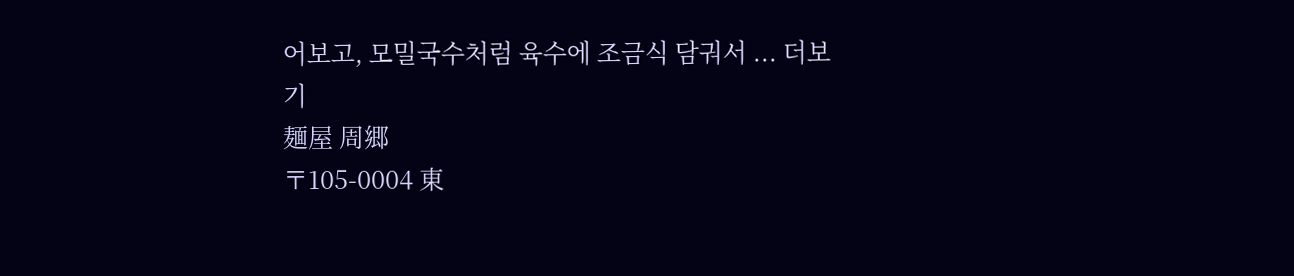어보고, 모밀국수처럼 육수에 조금식 담궈서 ... 더보기
麺屋 周郷
〒105-0004 東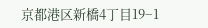京都港区新橋4丁目19−1